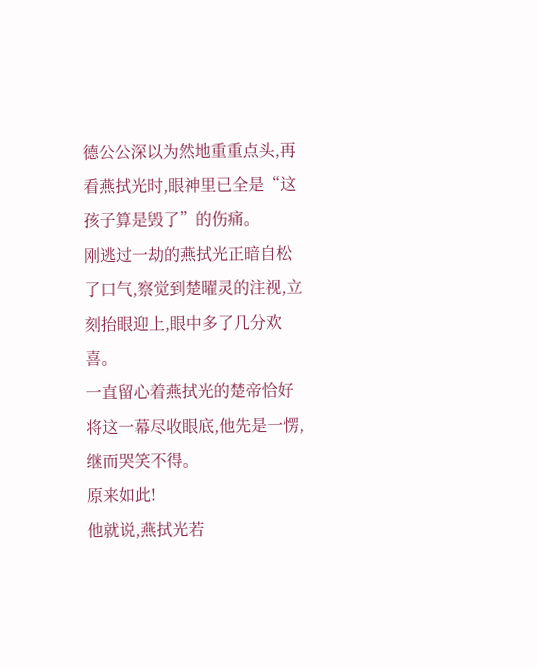德公公深以为然地重重点头,再看燕拭光时,眼神里已全是“这孩子算是毁了”的伤痛。
刚逃过一劫的燕拭光正暗自松了口气,察觉到楚曜灵的注视,立刻抬眼迎上,眼中多了几分欢喜。
一直留心着燕拭光的楚帝恰好将这一幕尽收眼底,他先是一愣,继而哭笑不得。
原来如此!
他就说,燕拭光若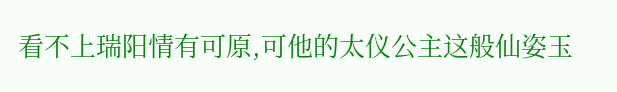看不上瑞阳情有可原,可他的太仪公主这般仙姿玉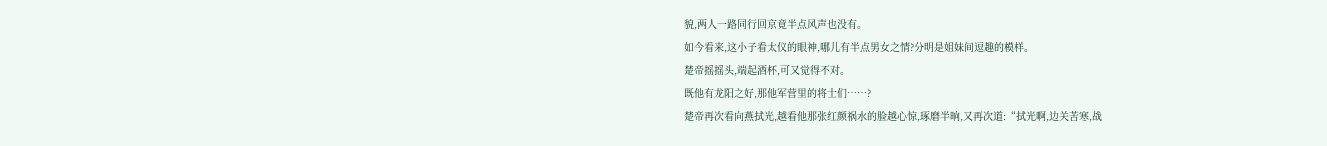貌,两人一路同行回京竟半点风声也没有。
如今看来,这小子看太仪的眼神,哪儿有半点男女之情?分明是姐妹间逗趣的模样。
楚帝摇摇头,端起酒杯,可又觉得不对。
既他有龙阳之好,那他军营里的将士们……?
楚帝再次看向燕拭光,越看他那张红颜祸水的脸越心惊,琢磨半晌,又再次道:“拭光啊,边关苦寒,战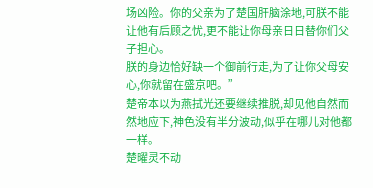场凶险。你的父亲为了楚国肝脑涂地,可朕不能让他有后顾之忧,更不能让你母亲日日替你们父子担心。
朕的身边恰好缺一个御前行走,为了让你父母安心,你就留在盛京吧。”
楚帝本以为燕拭光还要继续推脱,却见他自然而然地应下,神色没有半分波动,似乎在哪儿对他都一样。
楚曜灵不动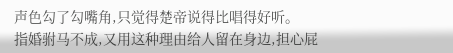声色勾了勾嘴角,只觉得楚帝说得比唱得好听。
指婚驸马不成,又用这种理由给人留在身边,担心屁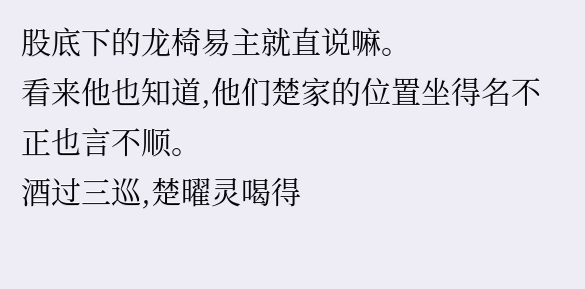股底下的龙椅易主就直说嘛。
看来他也知道,他们楚家的位置坐得名不正也言不顺。
酒过三巡,楚曜灵喝得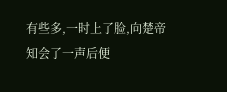有些多,一时上了脸,向楚帝知会了一声后便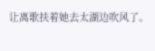让离歌扶着她去太湖边吹风了。